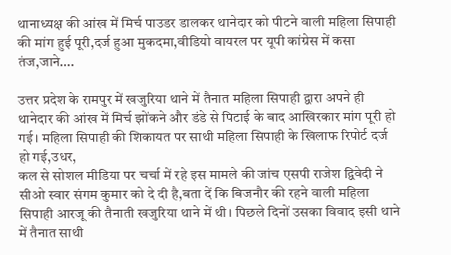थानाध्यक्ष की आंख में मिर्च पाउडर डालकर थानेदार को पीटने वाली महिला सिपाही की मांग हुई पूरी,दर्ज हुआ मुकदमा,वीडियो वायरल पर यूपी कांग्रेस में कसा तंज,जाने….

उत्तर प्रदेश के रामपुर में खजुरिया थाने में तैनात महिला सिपाही द्वारा अपने ही थानेदार की आंख में मिर्च झोंकने और डंडे से पिटाई के बाद आखिरकार मांग पूरी हो गई। महिला सिपाही की शिकायत पर साथी महिला सिपाही के खिलाफ रिपोर्ट दर्ज हो गई,उधर,
कल से सोशल मीडिया पर चर्चा में रहे इस मामले की जांच एसपी राजेश द्विवेदी ने सीओ स्वार संगम कुमार को दे दी है,बता दें कि बिजनौर की रहने वाली महिला सिपाही आरजू की तैनाती खजुरिया थाने में थी। पिछले दिनों उसका विवाद इसी थाने में तैनात साथी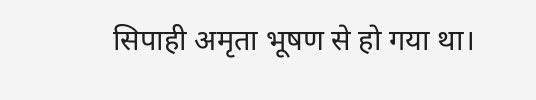सिपाही अमृता भूषण से हो गया था।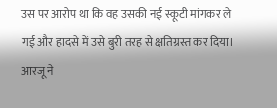उस पर आरोप था कि वह उसकी नई स्कूटी मांगकर ले गई और हादसे में उसे बुरी तरह से क्षतिग्रस्त कर दिया। आरजू ने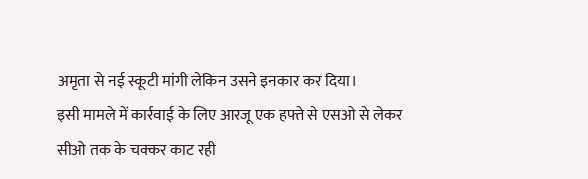अमृता से नई स्कूटी मांगी लेकिन उसने इनकार कर दिया।
इसी मामले में कार्रवाई के लिए आरजू एक हफ्ते से एसओ से लेकर सीओ तक के चक्कर काट रही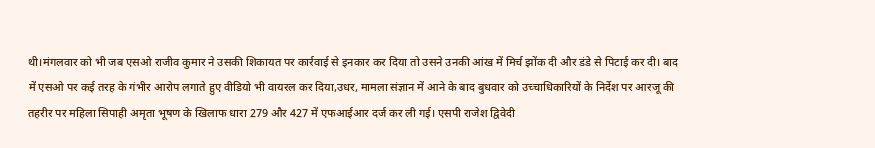थी।मंगलवार को भी जब एसओ राजीव कुमार ने उसकी शिकायत पर कार्रवाई से इनकार कर दिया तो उसने उनकी आंख में मिर्च झोंक दी और डंडे से पिटाई कर दी। बाद में एसओ पर कई तरह के गंभीर आरोप लगाते हुए वीडियो भी वायरल कर दिया,उधर, मामला संज्ञान में आने के बाद बुधवार को उच्चाधिकारियों के निर्देश पर आरजू की तहरीर पर महिला सिपाही अमृता भूषण के खिलाफ धारा 279 और 427 में एफआईआर दर्ज कर ली गई। एसपी राजेश द्विवेदी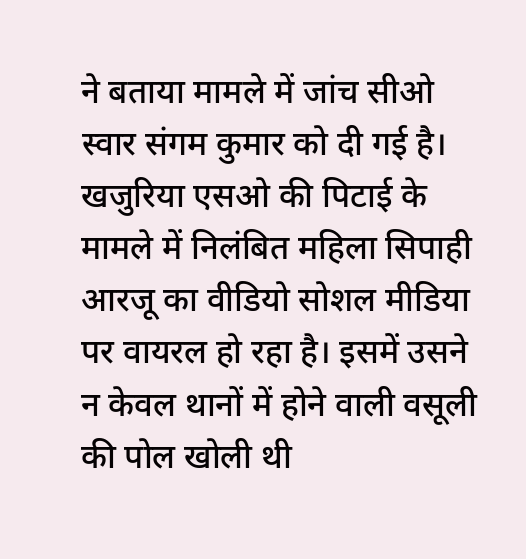ने बताया मामले में जांच सीओ स्वार संगम कुमार को दी गई है।
खजुरिया एसओ की पिटाई के मामले में निलंबित महिला सिपाही आरजू का वीडियो सोशल मीडिया पर वायरल हो रहा है। इसमें उसने न केवल थानों में होने वाली वसूली की पोल खोली थी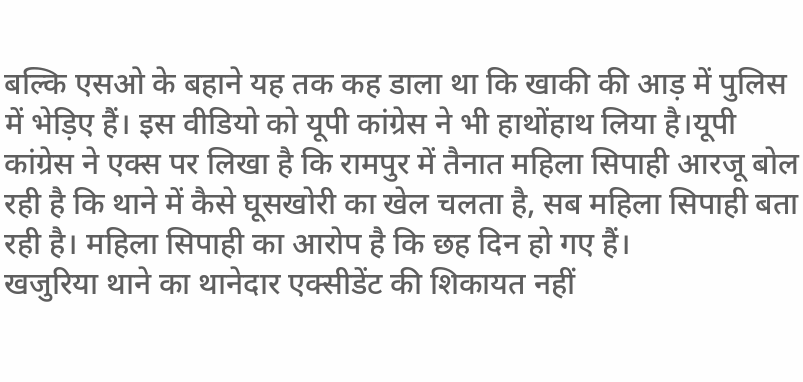बल्कि एसओ के बहाने यह तक कह डाला था कि खाकी की आड़ में पुलिस में भेड़िए हैं। इस वीडियो को यूपी कांग्रेस ने भी हाथोंहाथ लिया है।यूपी कांग्रेस ने एक्स पर लिखा है कि रामपुर में तैनात महिला सिपाही आरजू बोल रही है कि थाने में कैसे घूसखोरी का खेल चलता है, सब महिला सिपाही बता रही है। महिला सिपाही का आरोप है कि छह दिन हो गए हैं।
खजुरिया थाने का थानेदार एक्सीडेंट की शिकायत नहीं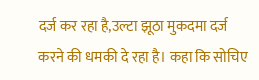दर्ज कर रहा है,उल्टा झूठा मुकदमा दर्ज करने की धमकी दे रहा है। कहा कि सोचिए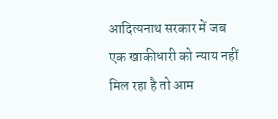आदित्यनाथ सरकार में जब एक खाकीधारी को न्याय नहीं मिल रहा है तो आम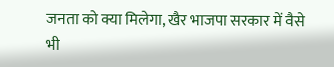जनता को क्या मिलेगा, खैर भाजपा सरकार में वैसे भी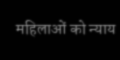महिलाओं को न्याय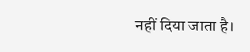नहीं दिया जाता है।